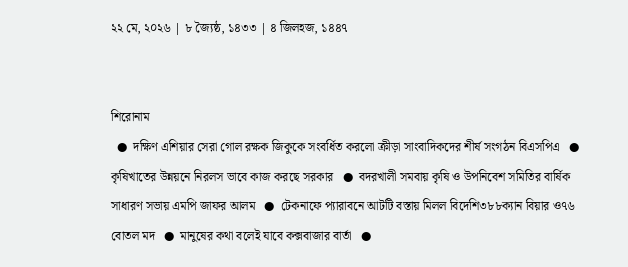২২ মে, ২০২৬ | ৮ জ্যৈষ্ঠ, ১৪৩৩ | ৪ জিলহজ, ১৪৪৭


শিরোনাম
  ●  দক্ষিণ এশিয়ার সেরা গোল রক্ষক জিকুকে সংবর্ধিত করলো ক্রীড়া সাংবাদিকদের শীর্ষ সংগঠন বিএসপিএ   ●  কৃষিখাতের উন্নয়নে নিরলস ভাবে কাজ করছে সরকার   ●  বদরখালী সমবায় কৃষি ও উপনিবেশ সমিতির বার্ষিক সাধারণ সভায় এমপি জাফর আলম   ●  টেকনাফে প্যারাবনে আটটি বস্তায় মিলল বিদেশি৩৮৮ক্যান বিয়ার ও৭৬ বোতল মদ   ●  মানুষের কথা বলেই যাবে কক্সবাজার বার্তা   ●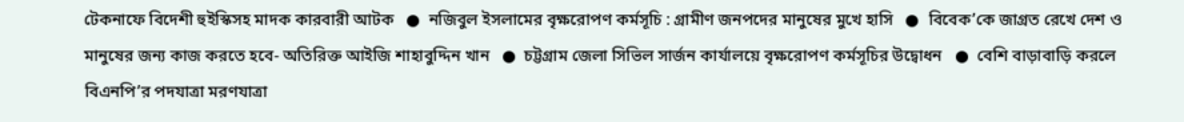টেকনাফে বিদেশী হুইস্কিসহ মাদক কারবারী আটক   ●  নজিবুল ইসলামের বৃক্ষরোপণ কর্মসূচি : গ্রামীণ জনপদের মানুষের মুখে হাসি   ●  বিবেক’কে জাগ্রত রেখে দেশ ও মানুষের জন্য কাজ করতে হবে- অতিরিক্ত আইজি শাহাবুদ্দিন খান   ●  চট্টগ্রাম জেলা সিভিল সার্জন কার্যালয়ে বৃক্ষরোপণ কর্মসূচির উদ্বোধন   ●  বেশি বাড়াবাড়ি করলে বিএনপি’র পদযাত্রা মরণযাত্রা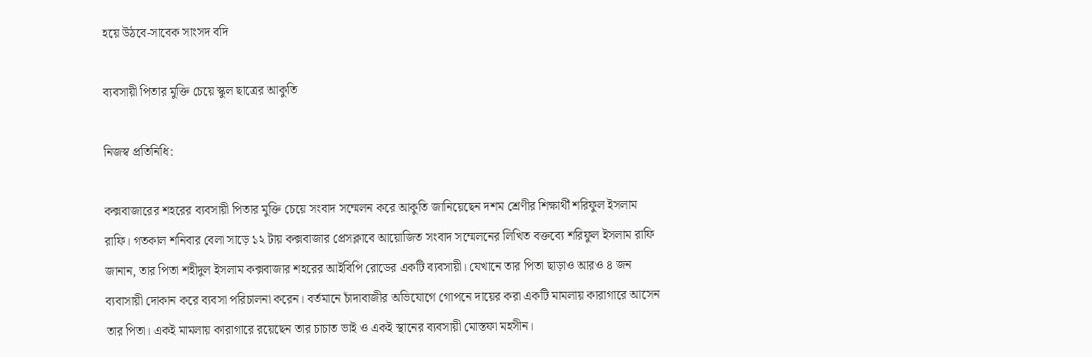হয়ে উঠবে-সাবেক সাংসদ বদি

ব্যবসায়ী পিতার মুক্তি চেয়ে স্কুল ছাত্রের আকুতি

নিজস্ব প্রতিনিধি:

কক্সবাজারের শহরের ব্যবসায়ী পিতার মুক্তি চেয়ে সংবাদ সম্মেলন করে আকুতি জানিয়েছেন দশম শ্রেণীর শিক্ষার্থী শরিফুল ইসলাম রাফি। গতকাল শনিবার বেলা সাড়ে ১২ টায় কক্সবাজার প্রেসক্লাবে আয়োজিত সংবাদ সম্মেলনের লিখিত বক্তব্যে শরিফুল ইসলাম রাফি জানান, তার পিতা শহীদুল ইসলাম কক্সবাজার শহরের আইবিপি রোডের একটি ব্যবসায়ী। যেখানে তার পিতা ছাড়াও আরও ৪ জন ব্যবাসায়ী দোকান করে ব্যবসা পরিচালনা করেন। বর্তমানে চাঁদাবাজীর অভিযোগে গোপনে দায়ের করা একটি মামলায় কারাগারে আসেন তার পিতা। একই মামলায় কারাগারে রয়েছেন তার চাচাত ভাই ও একই স্থানের ব্যবসায়ী মোস্তফা মহসীন।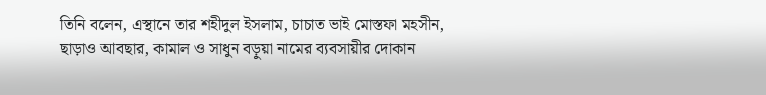তিনি বলেন, এস্থানে তার শহীদুল ইসলাম, চাচাত ভাই মোস্তফা মহসীন, ছাড়াও আবছার, কামাল ও সাধুন বড়ুয়া নামের ব্যবসায়ীর দোকান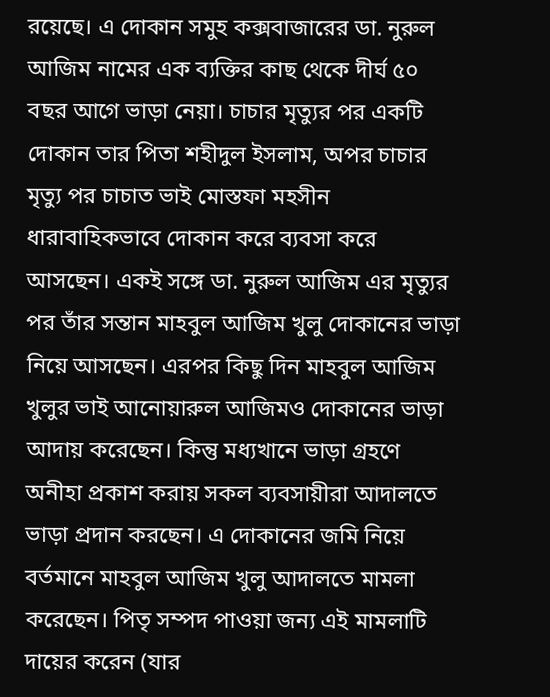রয়েছে। এ দোকান সমুহ কক্সবাজারের ডা. নুরুল আজিম নামের এক ব্যক্তির কাছ থেকে দীর্ঘ ৫০ বছর আগে ভাড়া নেয়া। চাচার মৃত্যুর পর একটি দোকান তার পিতা শহীদুল ইসলাম, অপর চাচার মৃত্যু পর চাচাত ভাই মোস্তফা মহসীন ধারাবাহিকভাবে দোকান করে ব্যবসা করে আসছেন। একই সঙ্গে ডা. নুরুল আজিম এর মৃত্যুর পর তাঁর সন্তান মাহবুল আজিম খুলু দোকানের ভাড়া নিয়ে আসছেন। এরপর কিছু দিন মাহবুল আজিম খুলুর ভাই আনোয়ারুল আজিমও দোকানের ভাড়া আদায় করেছেন। কিন্তু মধ্যখানে ভাড়া গ্রহণে অনীহা প্রকাশ করায় সকল ব্যবসায়ীরা আদালতে ভাড়া প্রদান করছেন। এ দোকানের জমি নিয়ে বর্তমানে মাহবুল আজিম খুলু আদালতে মামলা করেছেন। পিতৃ সম্পদ পাওয়া জন্য এই মামলাটি দায়ের করেন (যার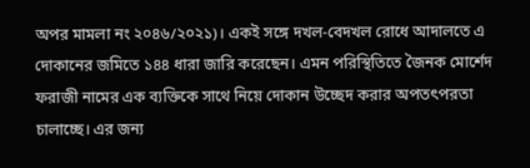অপর মামলা নং ২০৪৬/২০২১)। একই সঙ্গে দখল-বেদখল রোধে আদালতে এ দোকানের জমিতে ১৪৪ ধারা জারি করেছেন। এমন পরিস্থিতিতে জৈনক মোর্শেদ ফরাজী নামের এক ব্যক্তিকে সাথে নিয়ে দোকান উচ্ছেদ করার অপতৎপরতা চালাচ্ছে। এর জন্য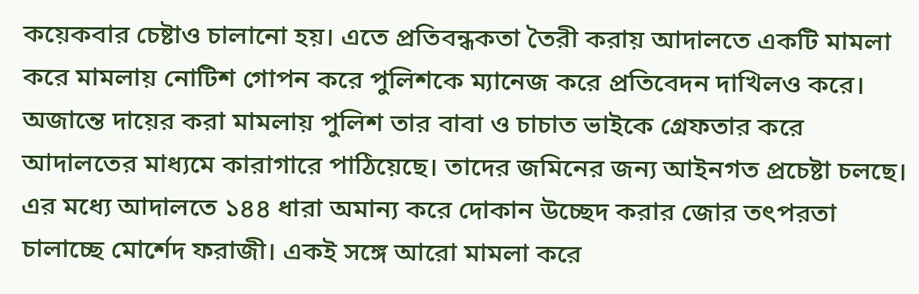কয়েকবার চেষ্টাও চালানো হয়। এতে প্রতিবন্ধকতা তৈরী করায় আদালতে একটি মামলা করে মামলায় নোটিশ গোপন করে পুলিশকে ম্যানেজ করে প্রতিবেদন দাখিলও করে। অজান্তে দায়ের করা মামলায় পুলিশ তার বাবা ও চাচাত ভাইকে গ্রেফতার করে আদালতের মাধ্যমে কারাগারে পাঠিয়েছে। তাদের জমিনের জন্য আইনগত প্রচেষ্টা চলছে।
এর মধ্যে আদালতে ১৪৪ ধারা অমান্য করে দোকান উচ্ছেদ করার জোর তৎপরতা চালাচ্ছে মোর্শেদ ফরাজী। একই সঙ্গে আরো মামলা করে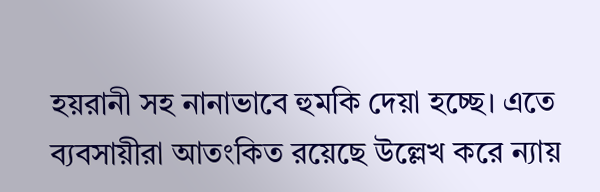হয়রানী সহ নানাভাবে হুমকি দেয়া হচ্ছে। এতে ব্যবসায়ীরা আতংকিত রয়েছে উল্লেখ করে ন্যায়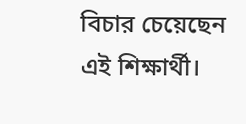বিচার চেয়েছেন এই শিক্ষার্থী।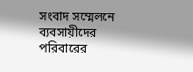সংবাদ সম্মেলনে ব্যবসায়ীদের পরিবারের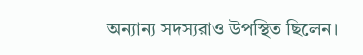অন্যান্য সদস্যরাও উপস্থিত ছিলেন।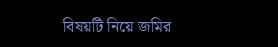বিষয়টি নিয়ে জমির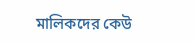মালিকদের কেউ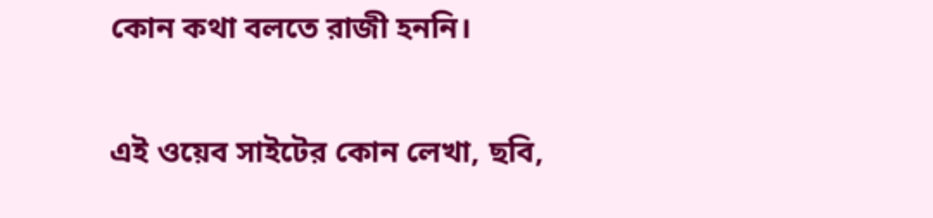কোন কথা বলতে রাজী হননি।

এই ওয়েব সাইটের কোন লেখা, ছবি,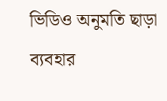ভিডিও অনুমতি ছাড়া ব্যবহার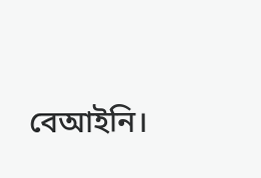বেআইনি।